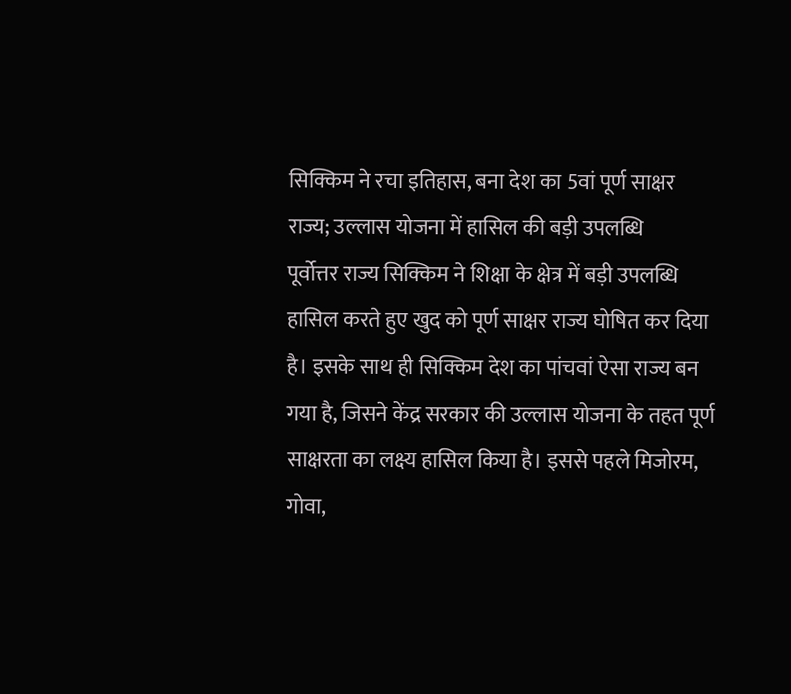सिक्किम ने रचा इतिहास, बना देश का 5वां पूर्ण साक्षर राज्य; उल्लास योजना में हासिल की बड़ी उपलब्धि
पूर्वोत्तर राज्य सिक्किम ने शिक्षा के क्षेत्र में बड़ी उपलब्धि हासिल करते हुए खुद को पूर्ण साक्षर राज्य घोषित कर दिया है। इसके साथ ही सिक्किम देश का पांचवां ऐसा राज्य बन गया है, जिसने केंद्र सरकार की उल्लास योजना के तहत पूर्ण साक्षरता का लक्ष्य हासिल किया है। इससे पहले मिजोरम, गोवा,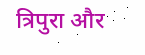त्रिपुरा और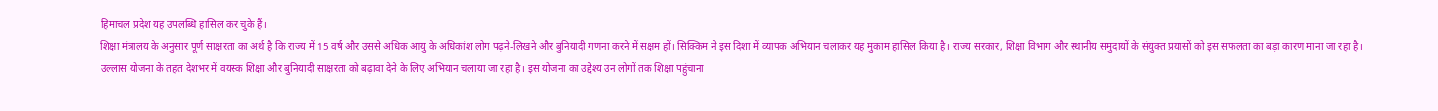हिमाचल प्रदेश यह उपलब्धि हासिल कर चुके हैं।
शिक्षा मंत्रालय के अनुसार पूर्ण साक्षरता का अर्थ है कि राज्य में 15 वर्ष और उससे अधिक आयु के अधिकांश लोग पढ़ने-लिखने और बुनियादी गणना करने में सक्षम हों। सिक्किम ने इस दिशा में व्यापक अभियान चलाकर यह मुकाम हासिल किया है। राज्य सरकार, शिक्षा विभाग और स्थानीय समुदायों के संयुक्त प्रयासों को इस सफलता का बड़ा कारण माना जा रहा है।
उल्लास योजना के तहत देशभर में वयस्क शिक्षा और बुनियादी साक्षरता को बढ़ावा देने के लिए अभियान चलाया जा रहा है। इस योजना का उद्देश्य उन लोगों तक शिक्षा पहुंचाना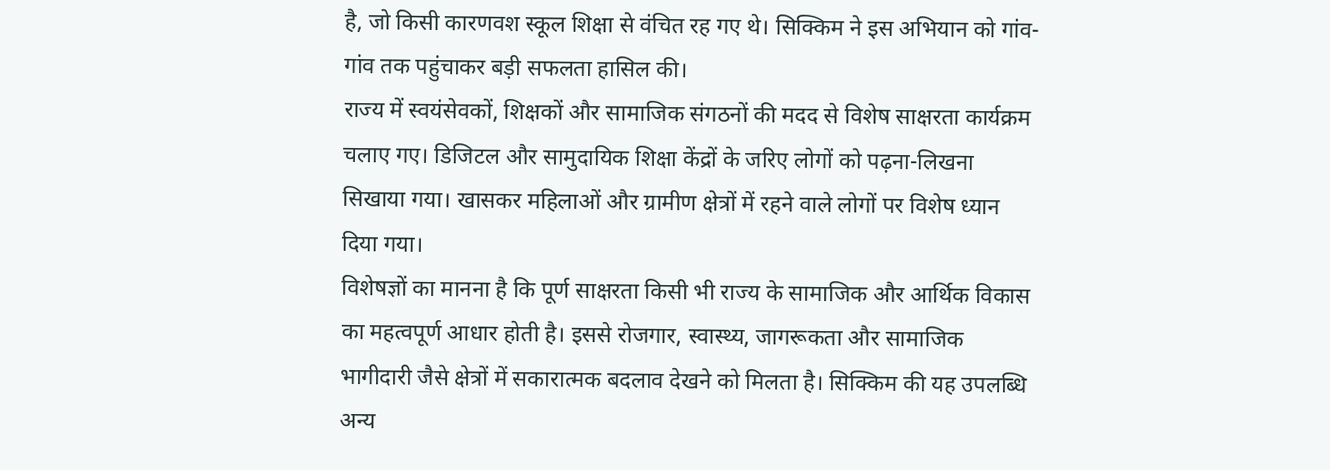है, जो किसी कारणवश स्कूल शिक्षा से वंचित रह गए थे। सिक्किम ने इस अभियान को गांव-गांव तक पहुंचाकर बड़ी सफलता हासिल की।
राज्य में स्वयंसेवकों, शिक्षकों और सामाजिक संगठनों की मदद से विशेष साक्षरता कार्यक्रम चलाए गए। डिजिटल और सामुदायिक शिक्षा केंद्रों के जरिए लोगों को पढ़ना-लिखना सिखाया गया। खासकर महिलाओं और ग्रामीण क्षेत्रों में रहने वाले लोगों पर विशेष ध्यान दिया गया।
विशेषज्ञों का मानना है कि पूर्ण साक्षरता किसी भी राज्य के सामाजिक और आर्थिक विकास का महत्वपूर्ण आधार होती है। इससे रोजगार, स्वास्थ्य, जागरूकता और सामाजिक भागीदारी जैसे क्षेत्रों में सकारात्मक बदलाव देखने को मिलता है। सिक्किम की यह उपलब्धि अन्य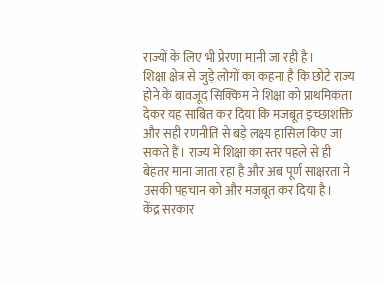राज्यों के लिए भी प्रेरणा मानी जा रही है।
शिक्षा क्षेत्र से जुड़े लोगों का कहना है कि छोटे राज्य होने के बावजूद सिक्किम ने शिक्षा को प्राथमिकता देकर यह साबित कर दिया कि मजबूत इच्छाशक्ति और सही रणनीति से बड़े लक्ष्य हासिल किए जा सकते हैं। राज्य में शिक्षा का स्तर पहले से ही बेहतर माना जाता रहा है और अब पूर्ण साक्षरता ने उसकी पहचान को और मजबूत कर दिया है।
केंद्र सरकार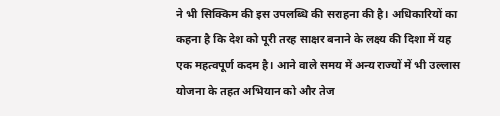ने भी सिक्किम की इस उपलब्धि की सराहना की है। अधिकारियों का कहना है कि देश को पूरी तरह साक्षर बनाने के लक्ष्य की दिशा में यह एक महत्वपूर्ण कदम है। आने वाले समय में अन्य राज्यों में भी उल्लास योजना के तहत अभियान को और तेज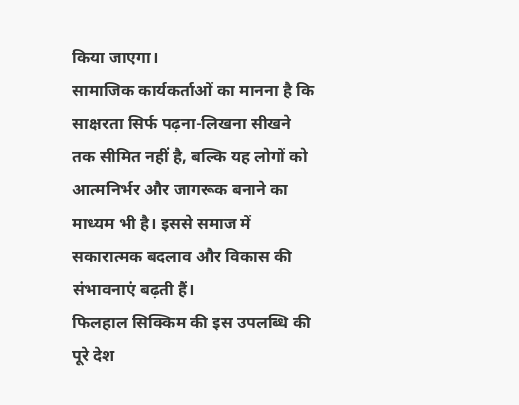किया जाएगा।
सामाजिक कार्यकर्ताओं का मानना है कि साक्षरता सिर्फ पढ़ना-लिखना सीखने तक सीमित नहीं है, बल्कि यह लोगों को आत्मनिर्भर और जागरूक बनाने का माध्यम भी है। इससे समाज में सकारात्मक बदलाव और विकास की संभावनाएं बढ़ती हैं।
फिलहाल सिक्किम की इस उपलब्धि की पूरे देश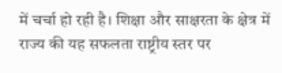में चर्चा हो रही है। शिक्षा और साक्षरता के क्षेत्र में राज्य की यह सफलता राष्ट्रीय स्तर पर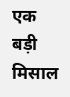एक बड़ी मिसाल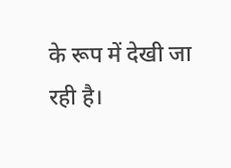के रूप में देखी जा रही है।